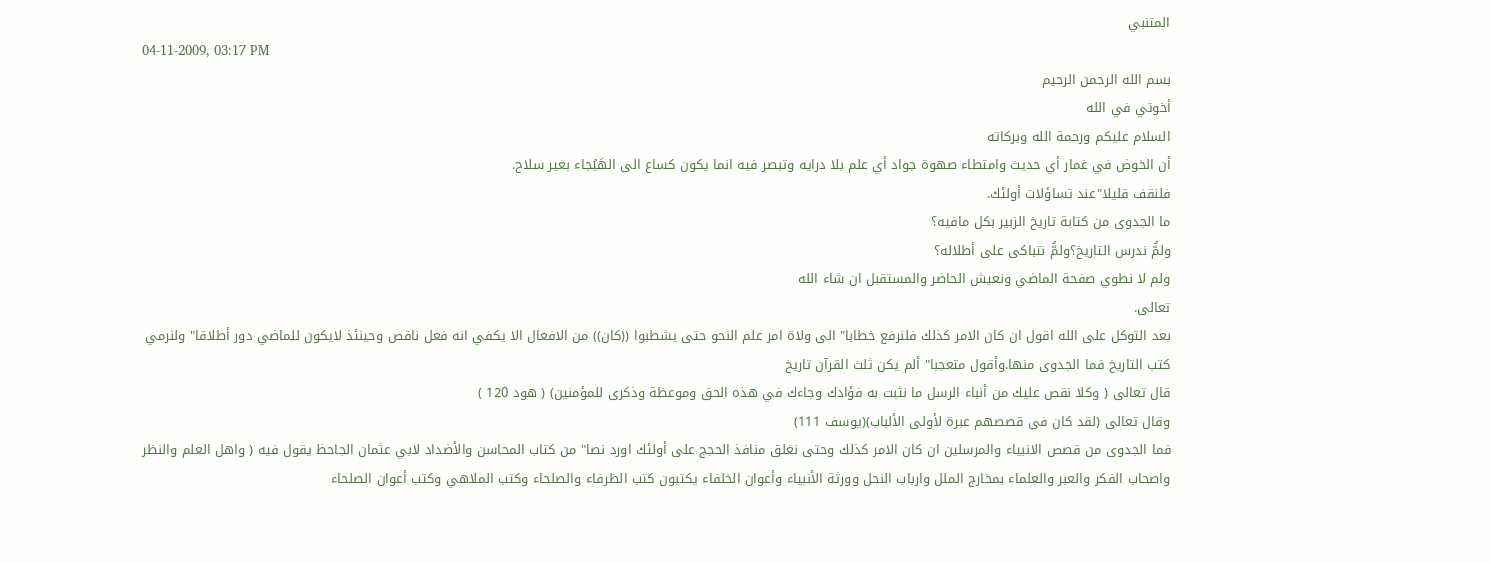المتنبي
04-11-2009, 03:17 PM
بسم الله الرحمن الرحيم
أخوتي في الله
السلام عليكم ورحمة الله وبركاته
أن الخوض في غمار أي حديث وامتطاء صهوة جواد أي علم بلا درايه وتبصر فيه انما يكون كساع الى الهَيُجاء بغير سلاح.
فلنقف قليلا"عند تساؤلات أولئك.
ما الجدوى من كتابة تاريخ الزبير بكل مافيه؟
ولمُّ ندرس التاريخ؟ولمُّ نتباكى على أطلاله؟
ولم لا نطوي صفحة الماضي ونعيش الحاضر والمستقبل ان شاء الله
تعالى.
بعد التوكل على الله اقول ان كان الامر كذلك فلنرفع خطابا" الى ولاة امر علم النحو حتى يشطبوا ((كان)) من الافعال الا يكفي انه فعل ناقص وحينئذ لايكون للماضي دور أطلاقا" ولنرمي كتب التاريخ فما الجدوى منها.وأقول متعجبا" ألم يكن ثلث القرآن تاريخ
قال تعالى ( وكلا نقص عليك من أنباء الرسل ما نثبت به فؤادك وجاءك في هذه الحق وموعظة وذكرى للمؤمنين) ( هود 120 )
وقال تعالى (لقد كان فى قصصهم عبرة لأولى الألباب)(يوسف 111)
فما الجدوى من قصص الانبياء والمرسلين ان كان الامر كذلك وحتى نغلق منافذ الحجج على أولئك اورد نصا" من كتاب المحاسن والأضداد لابي عثمان الجاحظ يقول فيه ( واهل العلم والنظر واصحاب الفكر والعبر والعلماء بمخارج الملل وارباب النحل وورثة الأنبياء وأعوان الخلفاء يكتبون كتب الظرفاء والصلحاء وكتب الملاهي وكتب أعوان الصلحاء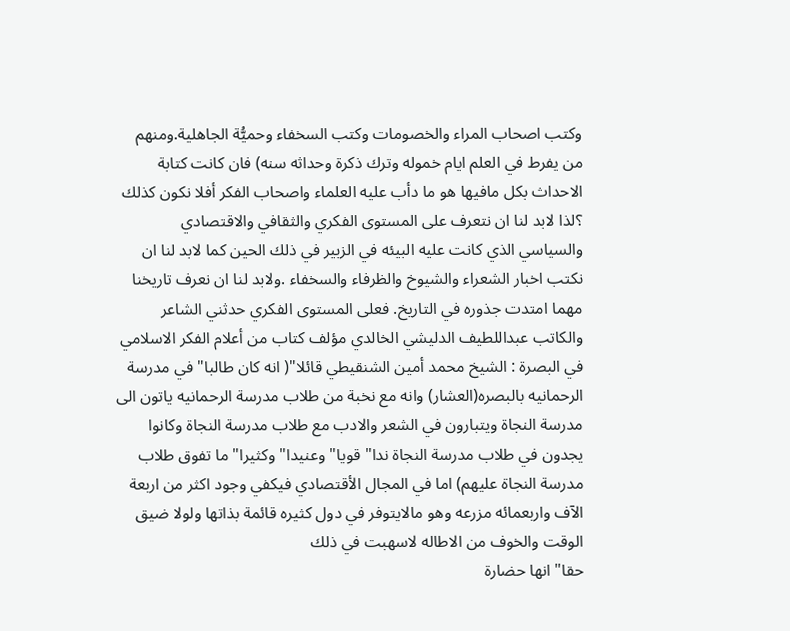وكتب اصحاب المراء والخصومات وكتب السخفاء وحميُّة الجاهلية.ومنهم من يفرط في العلم ايام خموله وترك ذكرة وحداثه سنه) فان كانت كتابة الاحداث بكل مافيها هو ما دأب عليه العلماء واصحاب الفكر أفلا نكون كذلك ؟لذا لابد لنا ان نتعرف على المستوى الفكري والثقافي والاقتصادي والسياسي الذي كانت عليه البيئه في الزبير في ذلك الحين كما لابد لنا ان نكتب اخبار الشعراء والشيوخ والظرفاء والسخفاء .ولابد لنا ان نعرف تاريخنا مهما امتدت جذوره في التاريخ. فعلى المستوى الفكري حدثني الشاعر والكاتب عبداللطيف الدليشي الخالدي مؤلف كتاب من أعلام الفكر الاسلامي في البصرة : الشيخ محمد أمين الشنقيطي قائلا"( انه كان طالبا" في مدرسة الرحمانيه بالبصره(العشار) وانه مع نخبة من طلاب مدرسة الرحمانيه ياتون الى مدرسة النجاة ويتبارون في الشعر والادب مع طلاب مدرسة النجاة وكانوا يجدون في طلاب مدرسة النجاة ندا" قويا" وعنيدا" وكثيرا" ما تفوق طلاب مدرسة النجاة عليهم) اما في المجال الأقتصادي فيكفي وجود اكثر من اربعة الآف واربعمائه مزرعه وهو مالايتوفر في دول كثيره قائمة بذاتها ولولا ضيق الوقت والخوف من الاطاله لاسهبت في ذلك
حقا" انها حضارة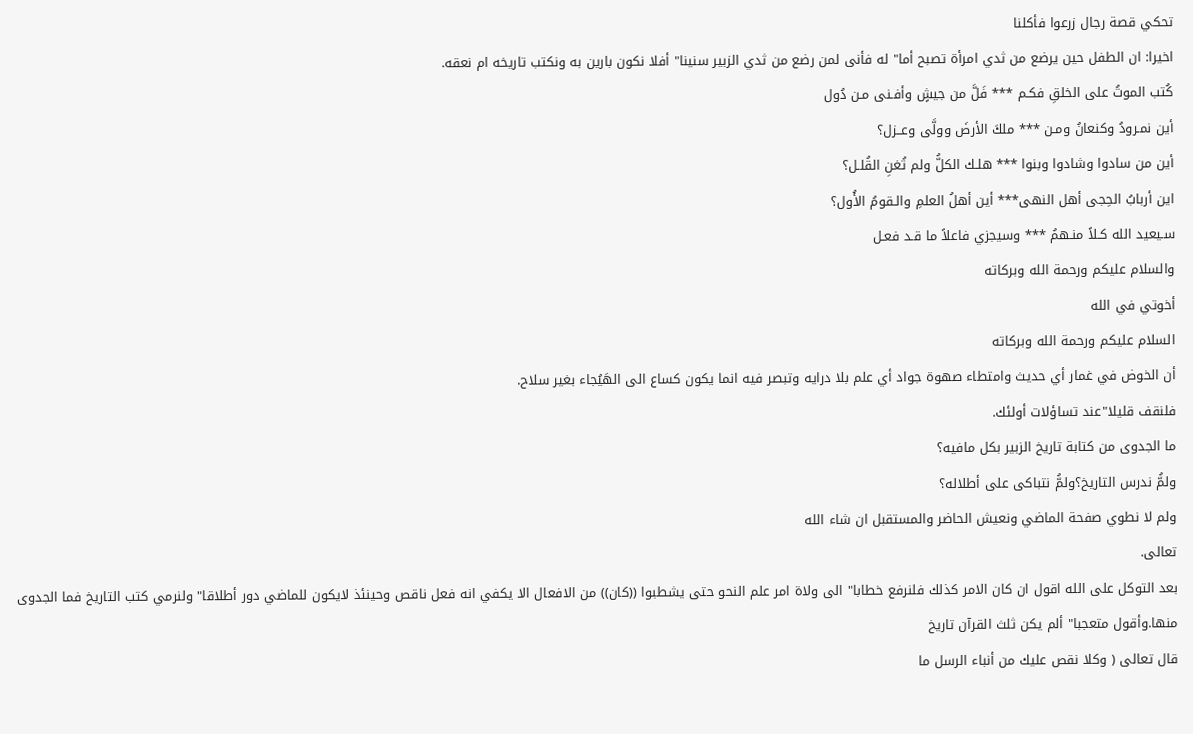تحكي قصة رجال زرعوا فأكلنا
اخيرا: ان الطفل حين يرضع من ثدي امرأة تصبح أما" له فأنى لمن رضع من ثدي الزبير سنينا" أفلا نكون بارين به ونكتب تاريخه ام نعقه.
كُتب الموتُ على الخلقِ فكـم *** فَلَّ من جيشٍ وأفـنى مـن دُول
أين نمـرودُ وكنعانُ ومـن *** ملكَ الأرضَ وولَّى وعــزل؟
أين من سادوا وشادوا وبنوا *** هلـك الكلُّ ولم تُغنِ القُلـل؟
اين أربابُ الحِجى أهل النهى*** أين أهلُ العلمِ والـقومُ الأُول؟
سـيعيد الله كـلاً منـهمُ *** وسيجزي فاعلاً ما قـد فعـل
والسلام عليكم ورحمة الله وبركاته
أخوتي في الله
السلام عليكم ورحمة الله وبركاته
أن الخوض في غمار أي حديث وامتطاء صهوة جواد أي علم بلا درايه وتبصر فيه انما يكون كساع الى الهَيُجاء بغير سلاح.
فلنقف قليلا"عند تساؤلات أولئك.
ما الجدوى من كتابة تاريخ الزبير بكل مافيه؟
ولمُّ ندرس التاريخ؟ولمُّ نتباكى على أطلاله؟
ولم لا نطوي صفحة الماضي ونعيش الحاضر والمستقبل ان شاء الله
تعالى.
بعد التوكل على الله اقول ان كان الامر كذلك فلنرفع خطابا" الى ولاة امر علم النحو حتى يشطبوا ((كان)) من الافعال الا يكفي انه فعل ناقص وحينئذ لايكون للماضي دور أطلاقا" ولنرمي كتب التاريخ فما الجدوى منها.وأقول متعجبا" ألم يكن ثلث القرآن تاريخ
قال تعالى ( وكلا نقص عليك من أنباء الرسل ما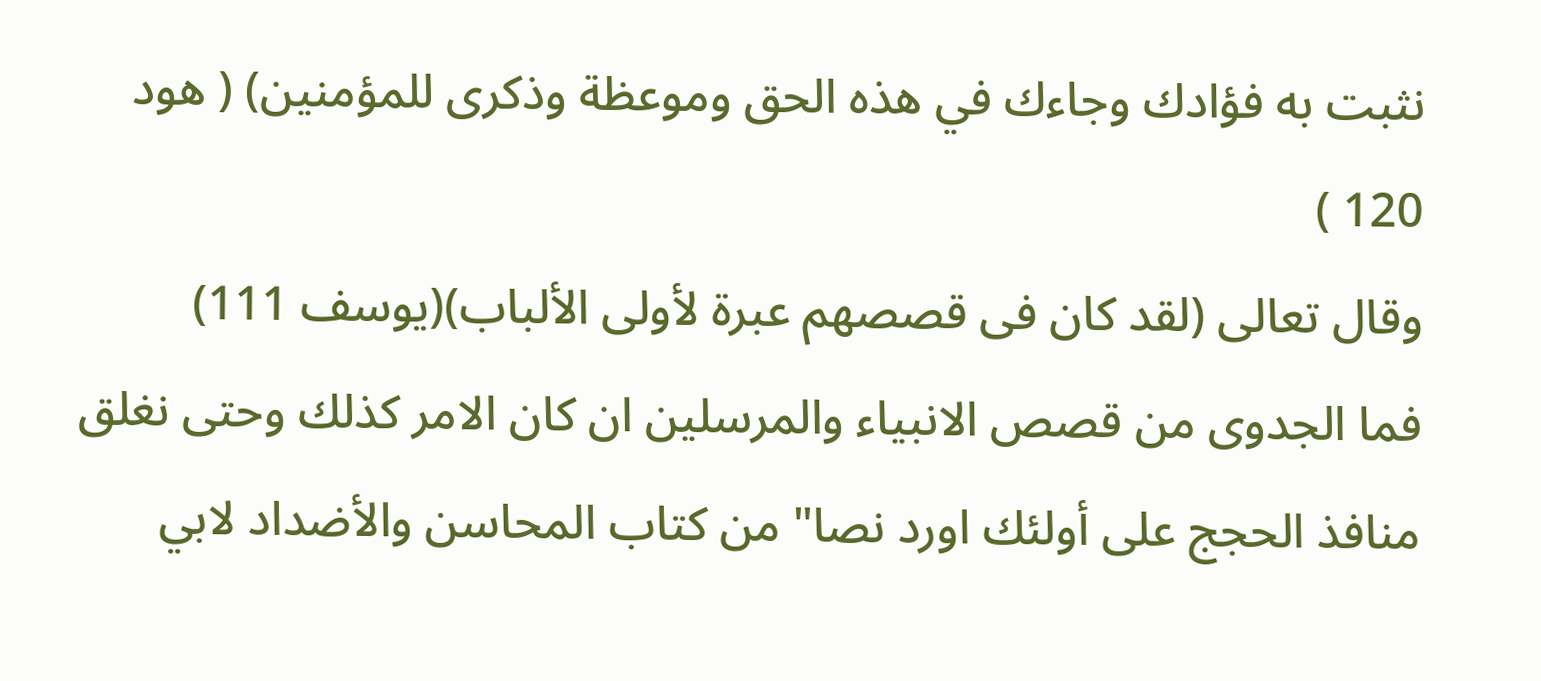نثبت به فؤادك وجاءك في هذه الحق وموعظة وذكرى للمؤمنين) ( هود 120 )
وقال تعالى (لقد كان فى قصصهم عبرة لأولى الألباب)(يوسف 111)
فما الجدوى من قصص الانبياء والمرسلين ان كان الامر كذلك وحتى نغلق منافذ الحجج على أولئك اورد نصا" من كتاب المحاسن والأضداد لابي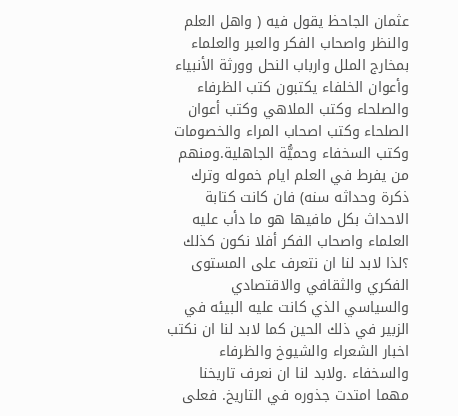عثمان الجاحظ يقول فيه ( واهل العلم والنظر واصحاب الفكر والعبر والعلماء بمخارج الملل وارباب النحل وورثة الأنبياء وأعوان الخلفاء يكتبون كتب الظرفاء والصلحاء وكتب الملاهي وكتب أعوان الصلحاء وكتب اصحاب المراء والخصومات وكتب السخفاء وحميُّة الجاهلية.ومنهم من يفرط في العلم ايام خموله وترك ذكرة وحداثه سنه) فان كانت كتابة الاحداث بكل مافيها هو ما دأب عليه العلماء واصحاب الفكر أفلا نكون كذلك ؟لذا لابد لنا ان نتعرف على المستوى الفكري والثقافي والاقتصادي والسياسي الذي كانت عليه البيئه في الزبير في ذلك الحين كما لابد لنا ان نكتب اخبار الشعراء والشيوخ والظرفاء والسخفاء .ولابد لنا ان نعرف تاريخنا مهما امتدت جذوره في التاريخ. فعلى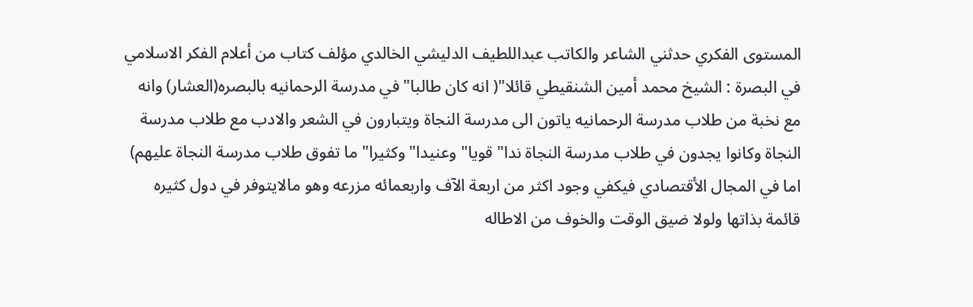المستوى الفكري حدثني الشاعر والكاتب عبداللطيف الدليشي الخالدي مؤلف كتاب من أعلام الفكر الاسلامي في البصرة : الشيخ محمد أمين الشنقيطي قائلا"( انه كان طالبا" في مدرسة الرحمانيه بالبصره(العشار) وانه مع نخبة من طلاب مدرسة الرحمانيه ياتون الى مدرسة النجاة ويتبارون في الشعر والادب مع طلاب مدرسة النجاة وكانوا يجدون في طلاب مدرسة النجاة ندا" قويا" وعنيدا" وكثيرا" ما تفوق طلاب مدرسة النجاة عليهم) اما في المجال الأقتصادي فيكفي وجود اكثر من اربعة الآف واربعمائه مزرعه وهو مالايتوفر في دول كثيره قائمة بذاتها ولولا ضيق الوقت والخوف من الاطاله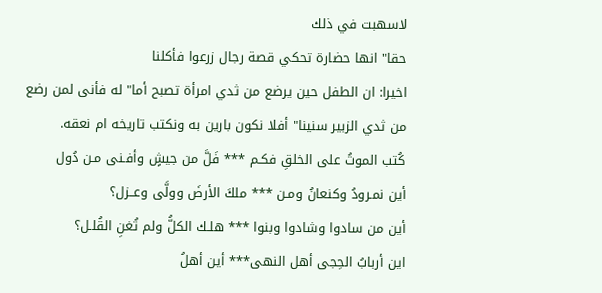لاسهبت في ذلك
حقا" انها حضارة تحكي قصة رجال زرعوا فأكلنا
اخيرا: ان الطفل حين يرضع من ثدي امرأة تصبح أما" له فأنى لمن رضع من ثدي الزبير سنينا" أفلا نكون بارين به ونكتب تاريخه ام نعقه.
كُتب الموتُ على الخلقِ فكـم *** فَلَّ من جيشٍ وأفـنى مـن دُول
أين نمـرودُ وكنعانُ ومـن *** ملكَ الأرضَ وولَّى وعــزل؟
أين من سادوا وشادوا وبنوا *** هلـك الكلُّ ولم تُغنِ القُلـل؟
اين أربابُ الحِجى أهل النهى*** أين أهلُ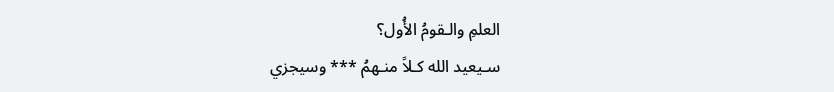العلمِ والـقومُ الأُول؟
سـيعيد الله كـلاً منـهمُ *** وسيجزي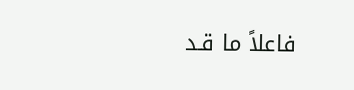فاعلاً ما قـد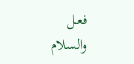فعـل
والسلام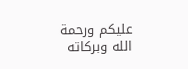عليكم ورحمة الله وبركاته